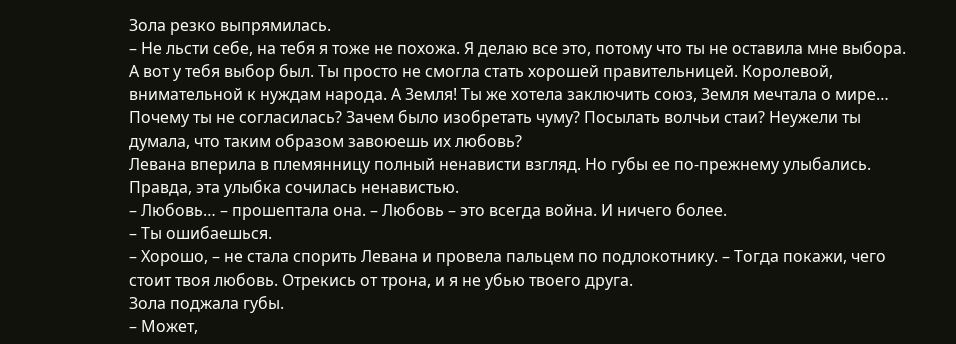Зола резко выпрямилась.
– Не льсти себе, на тебя я тоже не похожа. Я делаю все это, потому что ты не оставила мне выбора. А вот у тебя выбор был. Ты просто не смогла стать хорошей правительницей. Королевой, внимательной к нуждам народа. А Земля! Ты же хотела заключить союз, Земля мечтала о мире… Почему ты не согласилась? Зачем было изобретать чуму? Посылать волчьи стаи? Неужели ты думала, что таким образом завоюешь их любовь?
Левана вперила в племянницу полный ненависти взгляд. Но губы ее по-прежнему улыбались. Правда, эта улыбка сочилась ненавистью.
– Любовь… – прошептала она. – Любовь – это всегда война. И ничего более.
– Ты ошибаешься.
– Хорошо, – не стала спорить Левана и провела пальцем по подлокотнику. – Тогда покажи, чего стоит твоя любовь. Отрекись от трона, и я не убью твоего друга.
Зола поджала губы.
– Может,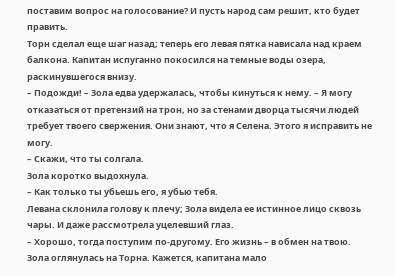поставим вопрос на голосование? И пусть народ сам решит, кто будет править.
Торн сделал еще шаг назад; теперь его левая пятка нависала над краем балкона. Капитан испуганно покосился на темные воды озера, раскинувшегося внизу.
– Подожди! – Зола едва удержалась, чтобы кинуться к нему. – Я могу отказаться от претензий на трон, но за стенами дворца тысячи людей требует твоего свержения. Они знают, что я Селена. Этого я исправить не могу.
– Скажи, что ты солгала.
Зола коротко выдохнула.
– Как только ты убьешь его, я убью тебя.
Левана склонила голову к плечу; Зола видела ее истинное лицо сквозь чары. И даже рассмотрела уцелевший глаз.
– Хорошо, тогда поступим по-другому. Его жизнь – в обмен на твою.
Зола оглянулась на Торна. Кажется, капитана мало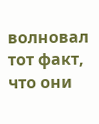волновал тот факт, что они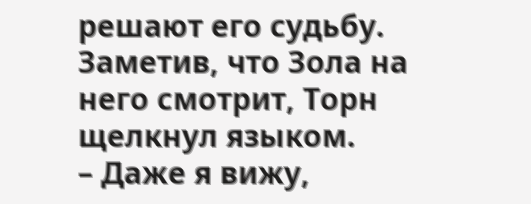решают его судьбу. Заметив, что Зола на него смотрит, Торн щелкнул языком.
– Даже я вижу,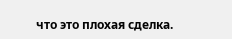что это плохая сделка.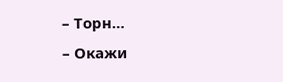– Торн…
– Окажи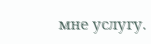мне услугу.